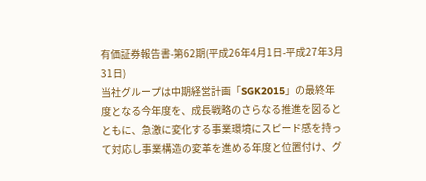有価証券報告書-第62期(平成26年4月1日-平成27年3月31日)
当社グループは中期経営計画「SGK2015」の最終年度となる今年度を、成長戦略のさらなる推進を図るとともに、急激に変化する事業環境にスピード感を持って対応し事業構造の変革を進める年度と位置付け、グ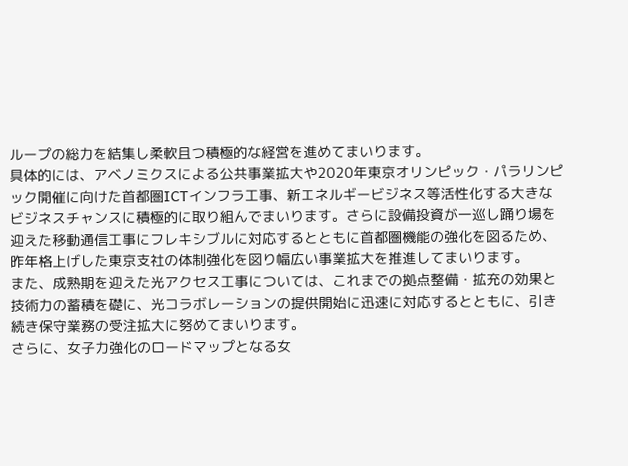ループの総力を結集し柔軟且つ積極的な経営を進めてまいります。
具体的には、アベノミクスによる公共事業拡大や2020年東京オリンピック・パラリンピック開催に向けた首都圏ICTインフラ工事、新エネルギービジネス等活性化する大きなビジネスチャンスに積極的に取り組んでまいります。さらに設備投資が一巡し踊り場を迎えた移動通信工事にフレキシブルに対応するとともに首都圏機能の強化を図るため、昨年格上げした東京支社の体制強化を図り幅広い事業拡大を推進してまいります。
また、成熟期を迎えた光アクセス工事については、これまでの拠点整備・拡充の効果と技術力の蓄積を礎に、光コラボレーションの提供開始に迅速に対応するとともに、引き続き保守業務の受注拡大に努めてまいります。
さらに、女子力強化のロードマップとなる女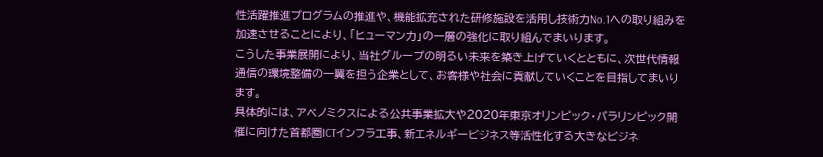性活躍推進プログラムの推進や、機能拡充された研修施設を活用し技術力No.1への取り組みを加速させることにより、「ヒューマン力」の一層の強化に取り組んでまいります。
こうした事業展開により、当社グループの明るい未来を築き上げていくとともに、次世代情報通信の環境整備の一翼を担う企業として、お客様や社会に貢献していくことを目指してまいります。
具体的には、アベノミクスによる公共事業拡大や2020年東京オリンピック・パラリンピック開催に向けた首都圏ICTインフラ工事、新エネルギービジネス等活性化する大きなビジネ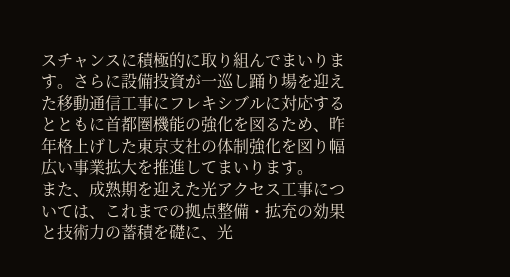スチャンスに積極的に取り組んでまいります。さらに設備投資が一巡し踊り場を迎えた移動通信工事にフレキシブルに対応するとともに首都圏機能の強化を図るため、昨年格上げした東京支社の体制強化を図り幅広い事業拡大を推進してまいります。
また、成熟期を迎えた光アクセス工事については、これまでの拠点整備・拡充の効果と技術力の蓄積を礎に、光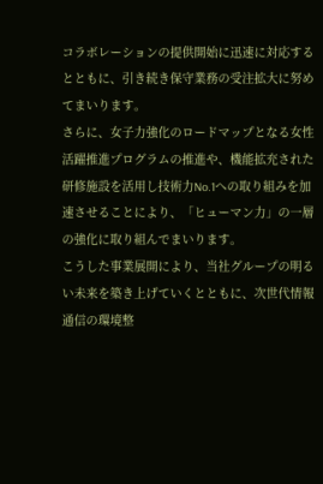コラボレーションの提供開始に迅速に対応するとともに、引き続き保守業務の受注拡大に努めてまいります。
さらに、女子力強化のロードマップとなる女性活躍推進プログラムの推進や、機能拡充された研修施設を活用し技術力No.1への取り組みを加速させることにより、「ヒューマン力」の一層の強化に取り組んでまいります。
こうした事業展開により、当社グループの明るい未来を築き上げていくとともに、次世代情報通信の環境整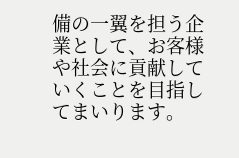備の一翼を担う企業として、お客様や社会に貢献していくことを目指してまいります。